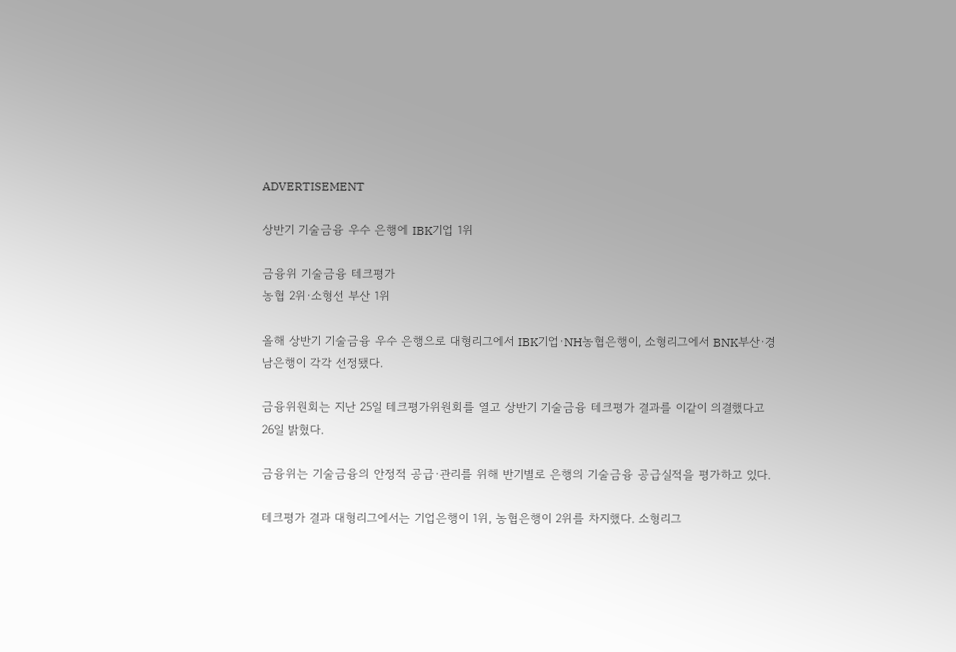ADVERTISEMENT

상반기 기술금융 우수 은행에 IBK기업 1위

금융위 기술금융 테크평가
농협 2위·소형선 부산 1위

올해 상반기 기술금융 우수 은행으로 대형리그에서 IBK기업·NH농협은행이, 소형리그에서 BNK부산·경남은행이 각각 선정됐다.

금융위원회는 지난 25일 테크평가위원회를 열고 상반기 기술금융 테크평가 결과를 이같이 의결했다고 26일 밝혔다.

금융위는 기술금융의 안정적 공급·관리를 위해 반기별로 은행의 기술금융 공급실적을 평가하고 있다.

테크평가 결과 대형리그에서는 기업은행이 1위, 농협은행이 2위를 차지했다. 소형리그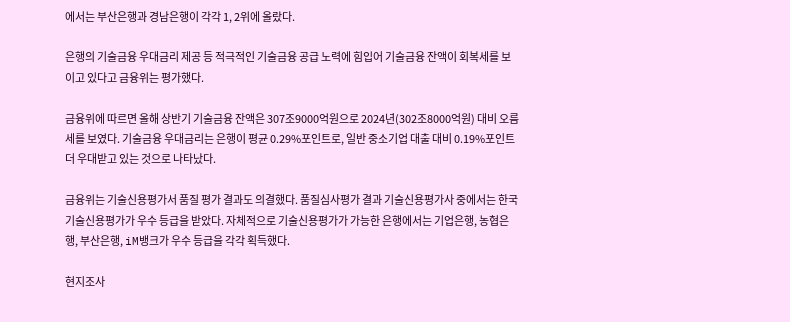에서는 부산은행과 경남은행이 각각 1, 2위에 올랐다.

은행의 기술금융 우대금리 제공 등 적극적인 기술금융 공급 노력에 힘입어 기술금융 잔액이 회복세를 보이고 있다고 금융위는 평가했다.

금융위에 따르면 올해 상반기 기술금융 잔액은 307조9000억원으로 2024년(302조8000억원) 대비 오름세를 보였다. 기술금융 우대금리는 은행이 평균 0.29%포인트로, 일반 중소기업 대출 대비 0.19%포인트 더 우대받고 있는 것으로 나타났다.

금융위는 기술신용평가서 품질 평가 결과도 의결했다. 품질심사평가 결과 기술신용평가사 중에서는 한국기술신용평가가 우수 등급을 받았다. 자체적으로 기술신용평가가 가능한 은행에서는 기업은행, 농협은행, 부산은행, iM뱅크가 우수 등급을 각각 획득했다.

현지조사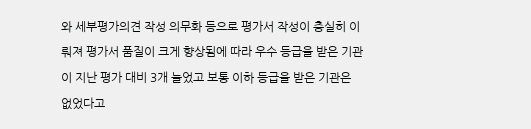와 세부평가의견 작성 의무화 등으로 평가서 작성이 충실히 이뤄져 평가서 품질이 크게 향상됨에 따라 우수 등급을 받은 기관이 지난 평가 대비 3개 늘었고 보통 이하 등급을 받은 기관은 없었다고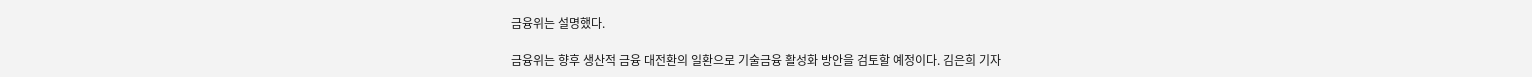금융위는 설명했다.

금융위는 향후 생산적 금융 대전환의 일환으로 기술금융 활성화 방안을 검토할 예정이다. 김은희 기자